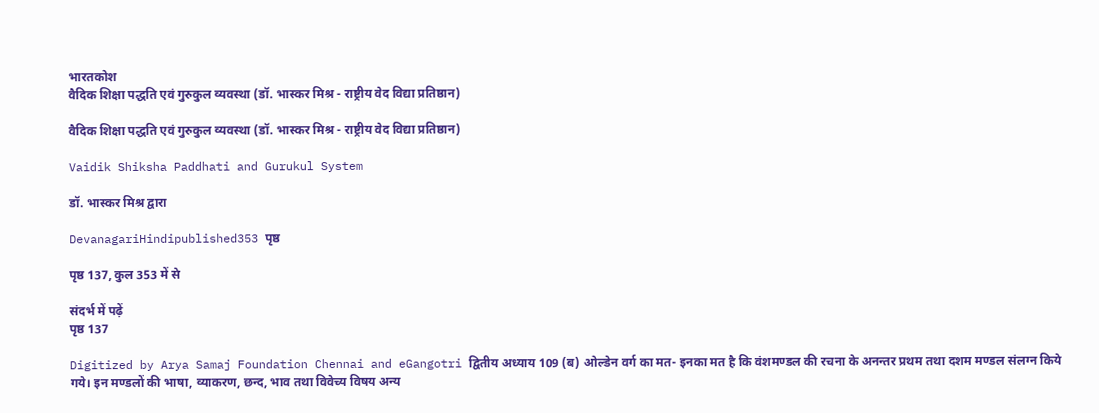भारतकोश
वैदिक शिक्षा पद्धति एवं गुरुकुल व्यवस्था (डॉ. भास्कर मिश्र - राष्ट्रीय वेद विद्या प्रतिष्ठान)

वैदिक शिक्षा पद्धति एवं गुरुकुल व्यवस्था (डॉ. भास्कर मिश्र - राष्ट्रीय वेद विद्या प्रतिष्ठान)

Vaidik Shiksha Paddhati and Gurukul System

डॉ. भास्कर मिश्र द्वारा

DevanagariHindipublished353 पृष्ठ

पृष्ठ 137, कुल 353 में से

संदर्भ में पढ़ें
पृष्ठ 137

Digitized by Arya Samaj Foundation Chennai and eGangotri द्वितीय अध्याय 109 (ब) ओल्डेन वर्ग का मत- इनका मत है कि वंशमण्डल की रचना के अनन्तर प्रथम तथा दशम मण्डल संलग्न किये गये। इन मण्डलों की भाषा, व्याकरण, छन्द, भाव तथा विवेच्य विषय अन्य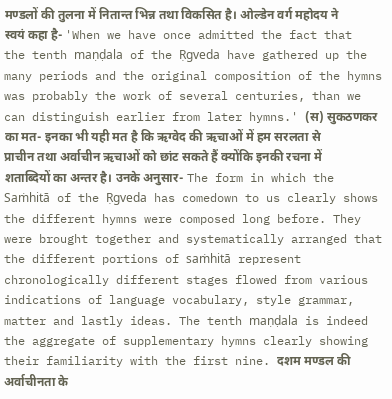मण्डलों की तुलना में नितान्त भिन्न तथा विकसित है। ओल्डेन वर्ग महोदय ने स्वयं कहा है- 'When we have once admitted the fact that the tenth maṇḍala of the Ṛgveda have gathered up the many periods and the original composition of the hymns was probably the work of several centuries, than we can distinguish earlier from later hymns.' (स) सुकठणकर का मत- इनका भी यही मत है कि ऋग्वेद की ऋचाओं में हम सरलता से प्राचीन तथा अर्वाचीन ऋचाओं को छांट सकते हैं क्योंकि इनकी रचना में शताब्दियों का अन्तर है। उनके अनुसार- The form in which the Saṁhitā of the Ṛgveda has comedown to us clearly shows the different hymns were composed long before. They were brought together and systematically arranged that the different portions of saṁhitā represent chronologically different stages flowed from various indications of language vocabulary, style grammar, matter and lastly ideas. The tenth maṇḍala is indeed the aggregate of supplementary hymns clearly showing their familiarity with the first nine. दशम मण्डल की अर्वाचीनता के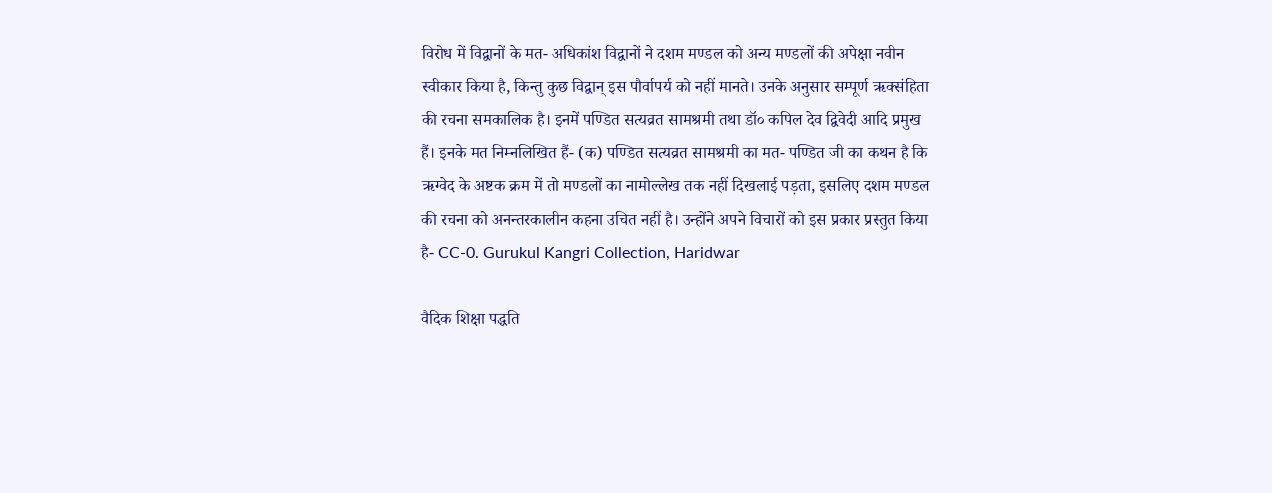विरोध में विद्वानों के मत- अधिकांश विद्वानों ने दशम मण्डल को अन्य मण्डलों की अपेक्षा नवीन स्वीकार किया है, किन्तु कुछ विद्वान् इस पौर्वापर्य को नहीं मानते। उनके अनुसार सम्पूर्ण ऋक्संहिता की रचना समकालिक है। इनमें पण्डित सत्यव्रत सामश्रमी तथा डॉ० कपिल देव द्विवेदी आदि प्रमुख हैं। इनके मत निम्नलिखित हैं- (क) पण्डित सत्यव्रत सामश्रमी का मत- पण्डित जी का कथन है कि ऋग्वेद के अष्टक क्रम में तो मण्डलों का नामोल्लेख तक नहीं दिखलाई पड़ता, इसलिए दशम मण्डल की रचना को अनन्तरकालीन कहना उचित नहीं है। उन्होंने अपने विचारों को इस प्रकार प्रस्तुत किया है- CC-0. Gurukul Kangri Collection, Haridwar

वैदिक शिक्षा पद्धति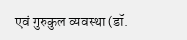एवं गुरुकुल व्यवस्था (डॉ.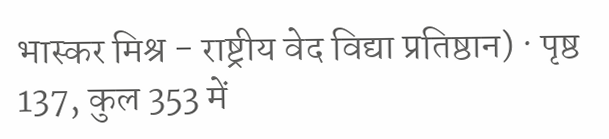भास्कर मिश्र - राष्ट्रीय वेद विद्या प्रतिष्ठान) · पृष्ठ 137, कुल 353 में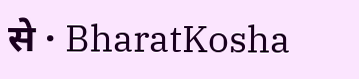से · BharatKosha